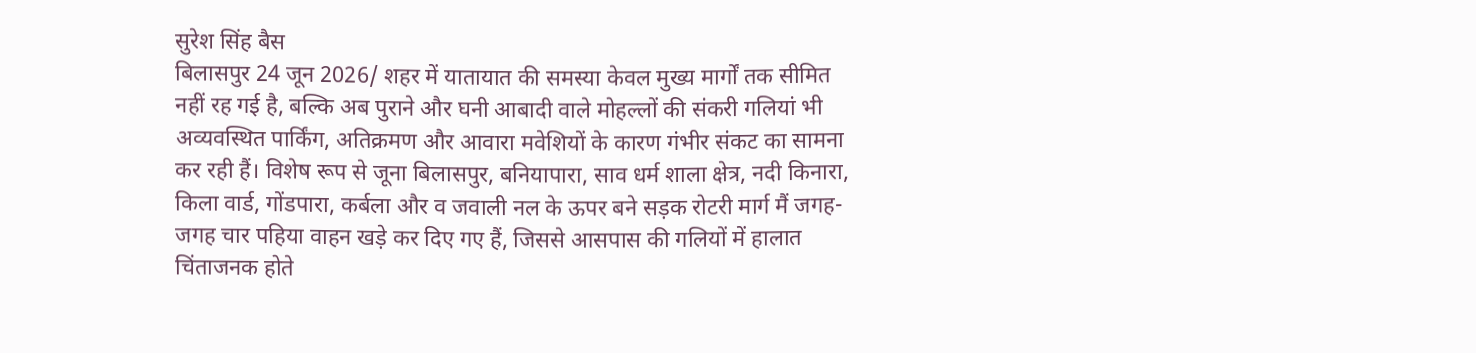सुरेश सिंह बैस
बिलासपुर 24 जून 2026/ शहर में यातायात की समस्या केवल मुख्य मार्गों तक सीमित नहीं रह गई है, बल्कि अब पुराने और घनी आबादी वाले मोहल्लों की संकरी गलियां भी अव्यवस्थित पार्किंग, अतिक्रमण और आवारा मवेशियों के कारण गंभीर संकट का सामना कर रही हैं। विशेष रूप से जूना बिलासपुर, बनियापारा, साव धर्म शाला क्षेत्र, नदी किनारा, किला वार्ड, गोंडपारा, कर्बला और व जवाली नल के ऊपर बने सड़क रोटरी मार्ग मैं जगह-जगह चार पहिया वाहन खड़े कर दिए गए हैं, जिससे आसपास की गलियों में हालात चिंताजनक होते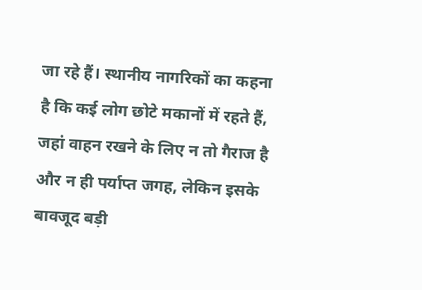जा रहे हैं। स्थानीय नागरिकों का कहना है कि कई लोग छोटे मकानों में रहते हैं, जहां वाहन रखने के लिए न तो गैराज है और न ही पर्याप्त जगह, लेकिन इसके बावजूद बड़ी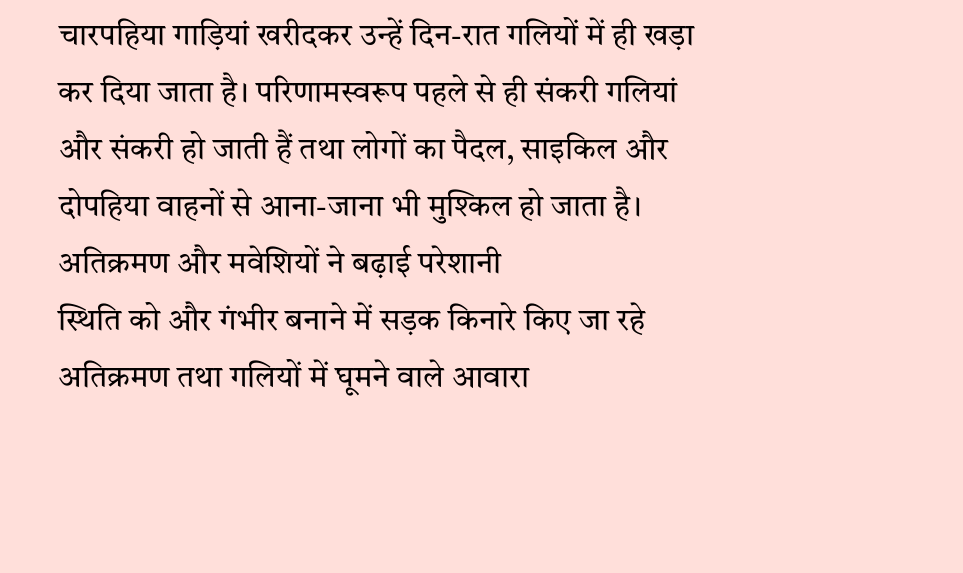चारपहिया गाड़ियां खरीदकर उन्हें दिन-रात गलियों में ही खड़ा कर दिया जाता है। परिणामस्वरूप पहले से ही संकरी गलियां और संकरी हो जाती हैं तथा लोगों का पैदल, साइकिल और दोपहिया वाहनों से आना-जाना भी मुश्किल हो जाता है।
अतिक्रमण और मवेशियों ने बढ़ाई परेशानी
स्थिति को और गंभीर बनाने में सड़क किनारे किए जा रहे अतिक्रमण तथा गलियों में घूमने वाले आवारा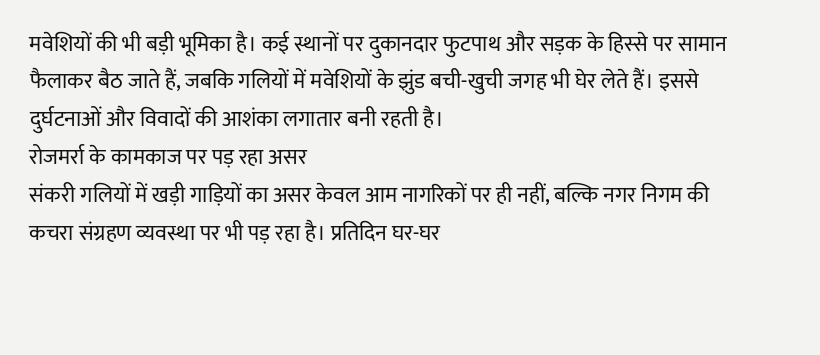मवेशियों की भी बड़ी भूमिका है। कई स्थानों पर दुकानदार फुटपाथ और सड़क के हिस्से पर सामान फैलाकर बैठ जाते हैं, जबकि गलियों में मवेशियों के झुंड बची-खुची जगह भी घेर लेते हैं। इससे दुर्घटनाओं और विवादों की आशंका लगातार बनी रहती है।
रोजमर्रा के कामकाज पर पड़ रहा असर
संकरी गलियों में खड़ी गाड़ियों का असर केवल आम नागरिकों पर ही नहीं, बल्कि नगर निगम की कचरा संग्रहण व्यवस्था पर भी पड़ रहा है। प्रतिदिन घर-घर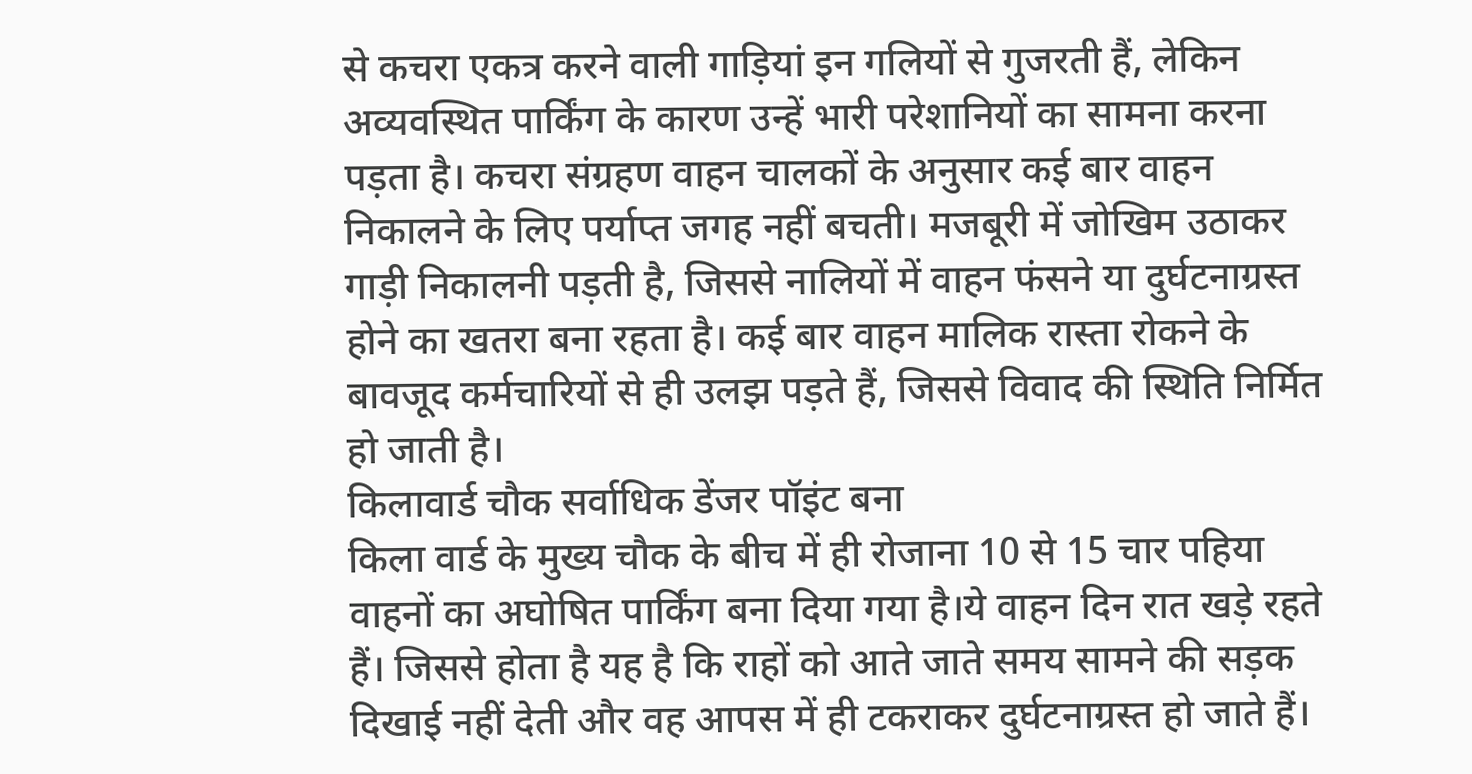से कचरा एकत्र करने वाली गाड़ियां इन गलियों से गुजरती हैं, लेकिन अव्यवस्थित पार्किंग के कारण उन्हें भारी परेशानियों का सामना करना पड़ता है। कचरा संग्रहण वाहन चालकों के अनुसार कई बार वाहन निकालने के लिए पर्याप्त जगह नहीं बचती। मजबूरी में जोखिम उठाकर गाड़ी निकालनी पड़ती है, जिससे नालियों में वाहन फंसने या दुर्घटनाग्रस्त होने का खतरा बना रहता है। कई बार वाहन मालिक रास्ता रोकने के बावजूद कर्मचारियों से ही उलझ पड़ते हैं, जिससे विवाद की स्थिति निर्मित हो जाती है।
किलावार्ड चौक सर्वाधिक डेंजर पॉइंट बना
किला वार्ड के मुख्य चौक के बीच में ही रोजाना 10 से 15 चार पहिया वाहनों का अघोषित पार्किंग बना दिया गया है।ये वाहन दिन रात खड़े रहते हैं। जिससे होता है यह है कि राहों को आते जाते समय सामने की सड़क दिखाई नहीं देती और वह आपस में ही टकराकर दुर्घटनाग्रस्त हो जाते हैं।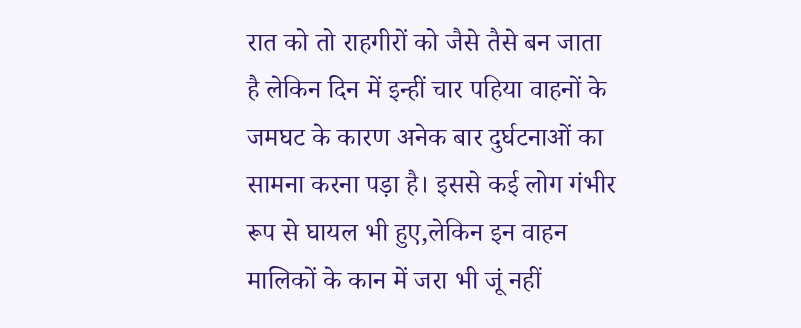रात को तो राहगीरों को जैसे तैसे बन जाता है लेकिन दिन में इन्हीं चार पहिया वाहनों के जमघट के कारण अनेक बार दुर्घटनाओं का सामना करना पड़ा है। इससे कई लोग गंभीर रूप से घायल भी हुए,लेकिन इन वाहन मालिकों के कान में जरा भी जूं नहीं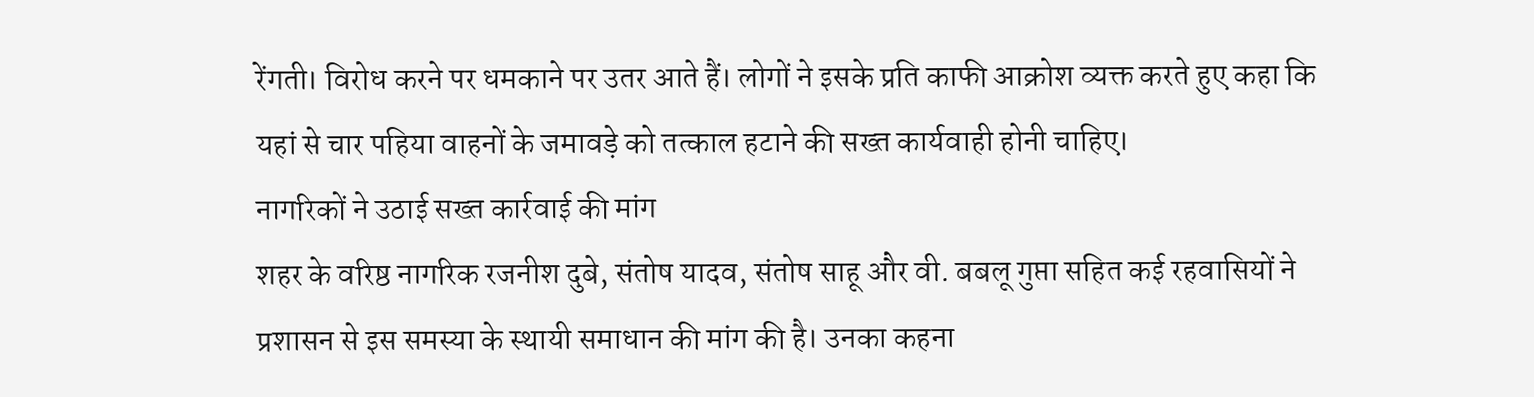रेंगती। विरोध करने पर धमकाने पर उतर आते हैं। लोगों ने इसके प्रति काफी आक्रोश व्यक्त करते हुए कहा कि यहां से चार पहिया वाहनों के जमावड़े को तत्काल हटाने की सख्त कार्यवाही होनी चाहिए।
नागरिकों ने उठाई सख्त कार्रवाई की मांग
शहर के वरिष्ठ नागरिक रजनीश दुबे, संतोष यादव, संतोष साहू और वी. बबलू गुप्ता सहित कई रहवासियों ने प्रशासन से इस समस्या के स्थायी समाधान की मांग की है। उनका कहना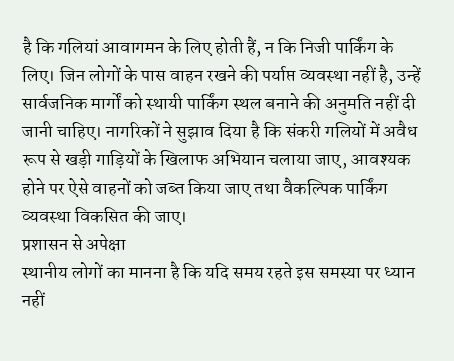है कि गलियां आवागमन के लिए होती हैं, न कि निजी पार्किंग के लिए। जिन लोगों के पास वाहन रखने की पर्याप्त व्यवस्था नहीं है, उन्हें सार्वजनिक मार्गों को स्थायी पार्किंग स्थल बनाने की अनुमति नहीं दी जानी चाहिए। नागरिकों ने सुझाव दिया है कि संकरी गलियों में अवैध रूप से खड़ी गाड़ियों के खिलाफ अभियान चलाया जाए, आवश्यक होने पर ऐसे वाहनों को जब्त किया जाए तथा वैकल्पिक पार्किंग व्यवस्था विकसित की जाए।
प्रशासन से अपेक्षा
स्थानीय लोगों का मानना है कि यदि समय रहते इस समस्या पर ध्यान नहीं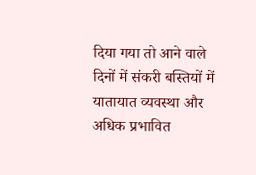दिया गया तो आने वाले दिनों में संकरी बस्तियों में यातायात व्यवस्था और अधिक प्रभावित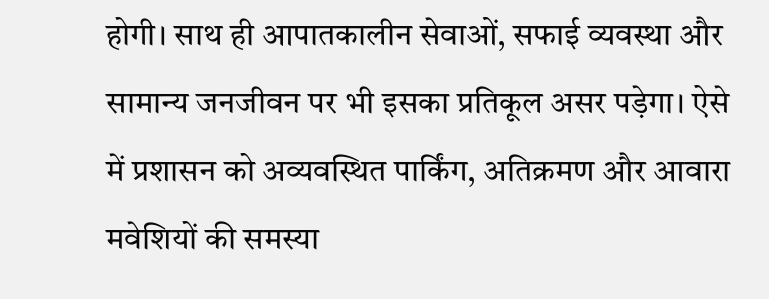होगी। साथ ही आपातकालीन सेवाओं, सफाई व्यवस्था और सामान्य जनजीवन पर भी इसका प्रतिकूल असर पड़ेगा। ऐसे में प्रशासन को अव्यवस्थित पार्किंग, अतिक्रमण और आवारा मवेशियों की समस्या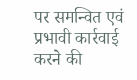पर समन्वित एवं प्रभावी कार्रवाई करने की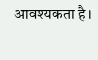आवश्यकता है।